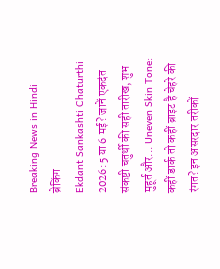Breaking News in Hindi
ब्रेकिंग
Ekdant Sankashti Chaturthi 2026: 5 या 6 मई? जानें एकदंत संकष्टी चतुर्थी की सही तारीख, शुभ मुहूर्त और... Uneven Skin Tone: कहीं डार्क तो कहीं ब्राइट है चेहरे की रंगत? इन असरदार तरीकों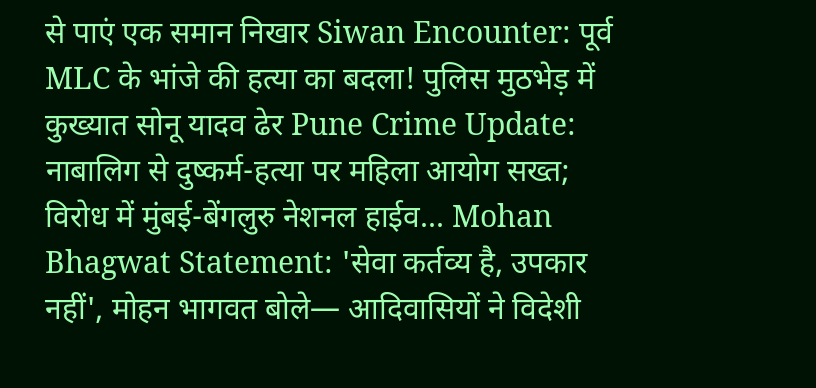से पाएं एक समान निखार Siwan Encounter: पूर्व MLC के भांजे की हत्या का बदला! पुलिस मुठभेड़ में कुख्यात सोनू यादव ढेर Pune Crime Update: नाबालिग से दुष्कर्म-हत्या पर महिला आयोग सख्त; विरोध में मुंबई-बेंगलुरु नेशनल हाईव... Mohan Bhagwat Statement: 'सेवा कर्तव्य है, उपकार नहीं', मोहन भागवत बोले— आदिवासियों ने विदेशी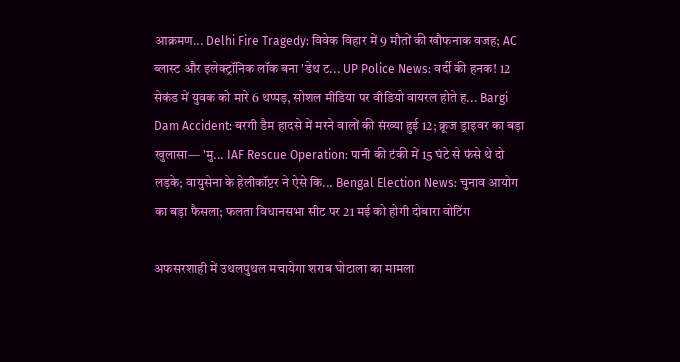आक्रमण... Delhi Fire Tragedy: विवेक विहार में 9 मौतों की खौफनाक वजह; AC ब्लास्ट और इलेक्ट्रॉनिक लॉक बना 'डेथ ट... UP Police News: वर्दी की हनक! 12 सेकंड में युवक को मारे 6 थप्पड़, सोशल मीडिया पर वीडियो वायरल होते ह... Bargi Dam Accident: बरगी डैम हादसे में मरने वालों की संख्या हुई 12; क्रूज ड्राइवर का बड़ा खुलासा— 'मु... IAF Rescue Operation: पानी की टंकी में 15 घंटे से फंसे थे दो लड़के; वायुसेना के हेलीकॉप्टर ने ऐसे कि... Bengal Election News: चुनाव आयोग का बड़ा फैसला; फलता विधानसभा सीट पर 21 मई को होगी दोबारा वोटिंग

अफसरशाही में उथलपुथल मचायेगा शराब घोटाला का मामला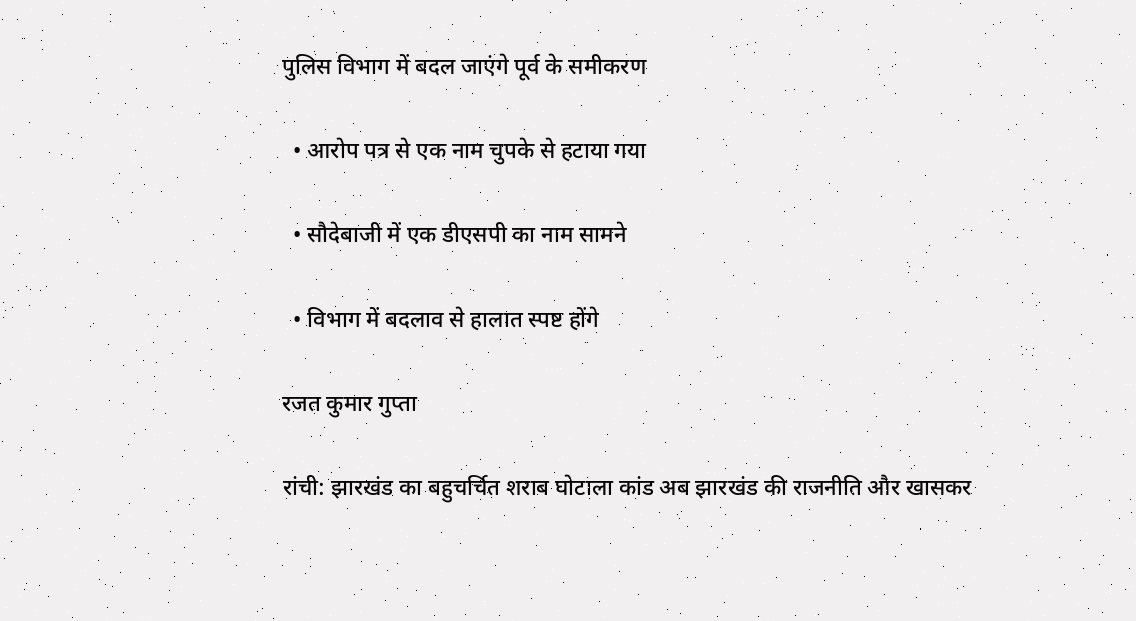पुलिस विभाग में बदल जाएंगे पूर्व के समीकरण

  • आरोप पत्र से एक नाम चुपके से हटाया गया

  • सौदेबाजी में एक डीएसपी का नाम सामने

  • विभाग में बदलाव से हालात स्पष्ट होंगे

रजत कुमार गुप्ता

रांची: झारखंड का बहुचर्चित शराब घोटाला कांड अब झारखंड की राजनीति और खासकर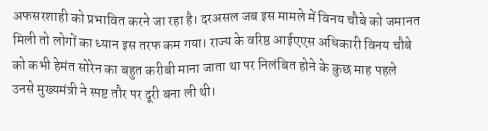अफसरशाही को प्रभावित करने जा रहा है। दरअसल जब इस मामले में विनय चौबे को जमानत मिली तो लोगों का ध्यान इस तरफ कम गया। राज्य के वरिष्ठ आईएएस अधिकारी विनय चौबे को कभी हेमंत सोरेन का बहुत करीबी माना जाता था पर निलंबित होने के कुछ माह पहले उनसे मुख्यमंत्री ने स्पष्ट तौर पर दूरी बना ली थी।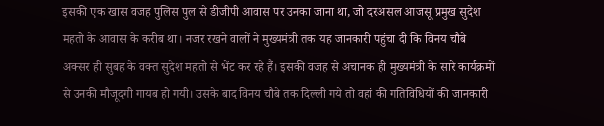इसकी एक खास वजह पुलिस पुल से डीजीपी आवास पर उनका जाना था, जो दरअसल आजसू प्रमुख सुदेश महतो के आवास के करीब था। नजर रखने वालों ने मुख्यमंत्री तक यह जानकारी पहुंचा दी कि विनय चौबे अक्सर ही सुबह के वक्त सुदेश महतो से भेंट कर रहे हैं। इसकी वजह से अचानक ही मुख्यमंत्री के सारे कार्यक्रमों से उनकी मौजूदगी गायब हो गयी। उसके बाद विनय चौबे तक दिल्ली गये तो वहां की गतिविधियों की जानकारी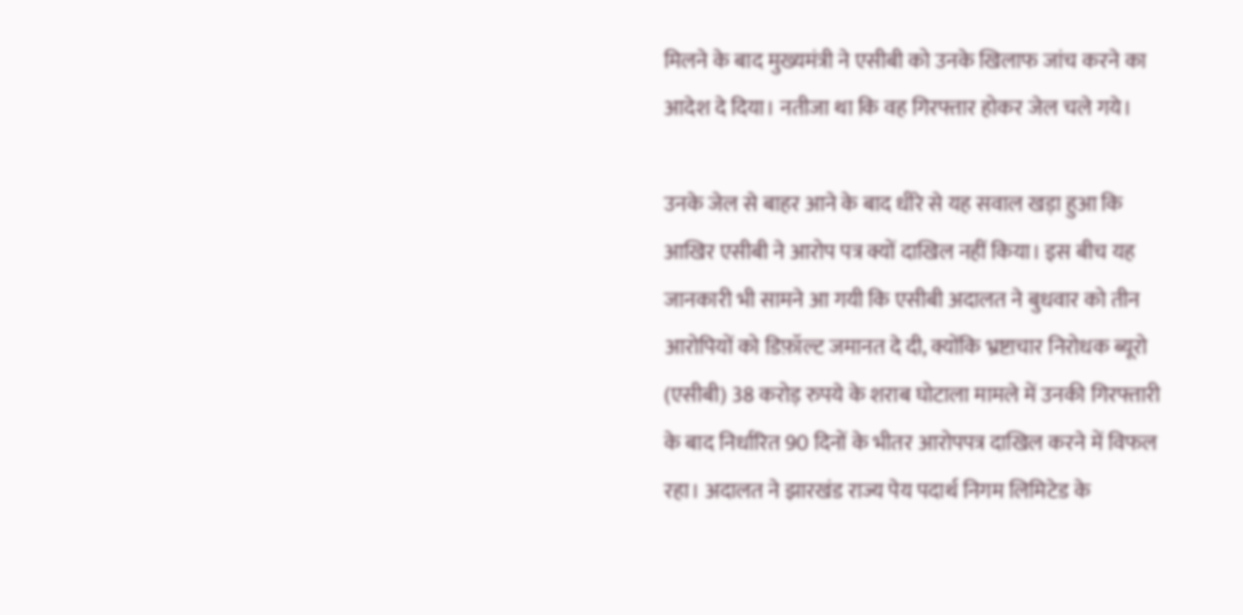मिलने के बाद मुख्यमंत्री ने एसीबी को उनके खिलाफ जांच करने का आदेश दे दिया। नतीजा था कि वह गिरफ्तार होकर जेल चले गये।

उनके जेल से बाहर आने के बाद धीरे से यह सवाल खड़ा हुआ कि आखिर एसीबी ने आरोप पत्र क्यों दाखिल नहीं किया। इस बीच यह जानकारी भी सामने आ गयी कि एसीबी अदालत ने बुधवार को तीन आरोपियों को डिफ़ॉल्ट जमानत दे दी, क्योंकि भ्रष्टाचार निरोधक ब्यूरो (एसीबी) 38 करोड़ रुपये के शराब घोटाला मामले में उनकी गिरफ्तारी के बाद निर्धारित 90 दिनों के भीतर आरोपपत्र दाखिल करने में विफल रहा। अदालत ने झारखंड राज्य पेय पदार्थ निगम लिमिटेड के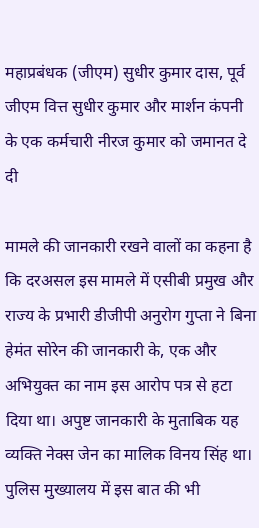महाप्रबंधक (जीएम) सुधीर कुमार दास, पूर्व जीएम वित्त सुधीर कुमार और मार्शन कंपनी के एक कर्मचारी नीरज कुमार को जमानत दे दी

मामले की जानकारी रखने वालों का कहना है कि दरअसल इस मामले में एसीबी प्रमुख और राज्य के प्रभारी डीजीपी अनुरोग गुप्ता ने बिना हेमंत सोरेन की जानकारी के, एक और अभियुक्त का नाम इस आरोप पत्र से हटा दिया था। अपुष्ट जानकारी के मुताबिक यह व्यक्ति नेक्स जेन का मालिक विनय सिंह था। पुलिस मुख्यालय में इस बात की भी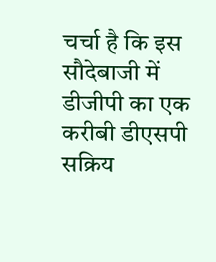चर्चा है कि इस सौदेबाजी में डीजीपी का एक करीबी डीएसपी सक्रिय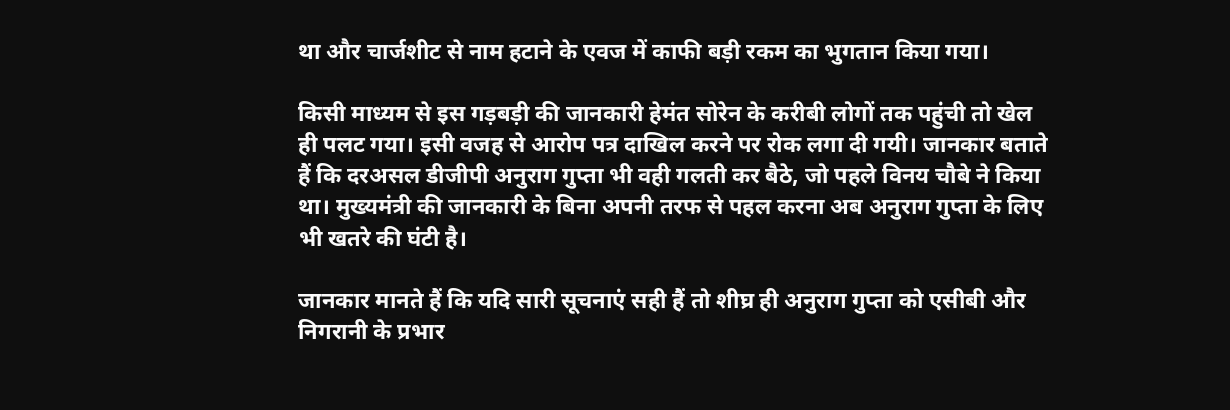था और चार्जशीट से नाम हटाने के एवज में काफी बड़ी रकम का भुगतान किया गया।

किसी माध्यम से इस गड़बड़ी की जानकारी हेमंत सोरेन के करीबी लोगों तक पहुंची तो खेल ही पलट गया। इसी वजह से आरोप पत्र दाखिल करने पर रोक लगा दी गयी। जानकार बताते हैं कि दरअसल डीजीपी अनुराग गुप्ता भी वही गलती कर बैठे, जो पहले विनय चौबे ने किया था। मुख्यमंत्री की जानकारी के बिना अपनी तरफ से पहल करना अब अनुराग गुप्ता के लिए भी खतरे की घंटी है।

जानकार मानते हैं कि यदि सारी सूचनाएं सही हैं तो शीघ्र ही अनुराग गुप्ता को एसीबी और निगरानी के प्रभार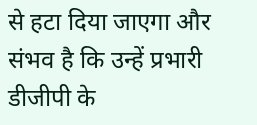से हटा दिया जाएगा और संभव है कि उन्हें प्रभारी डीजीपी के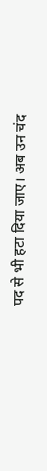पद से भी हटा दिया जाए। अब उन चंद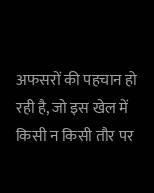अफसरों की पहचान हो रही है, जो इस खेल में किसी न किसी तौर पर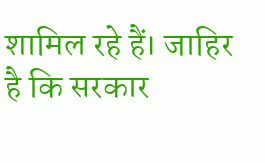शामिल रहे हैं। जाहिर है कि सरकार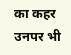का कहर उनपर भी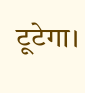टूटेगा।